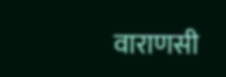वाराणसी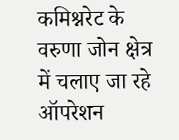कमिश्नरेट के वरुणा जोन क्षेत्र में चलाए जा रहे ऑपरेशन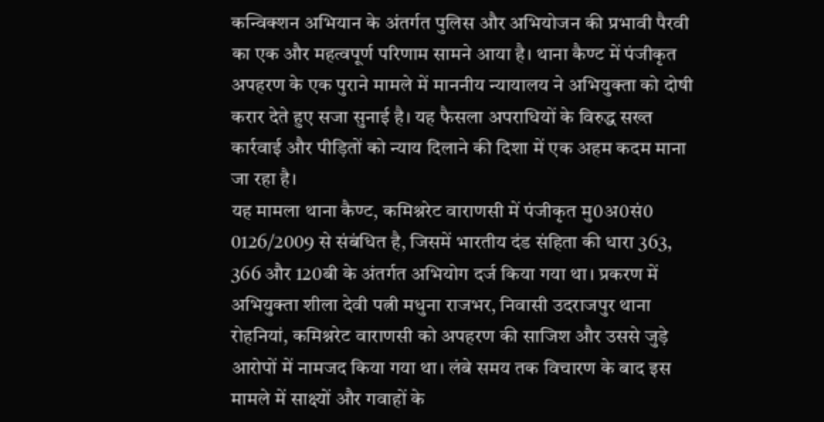कन्विक्शन अभियान के अंतर्गत पुलिस और अभियोजन की प्रभावी पैरवी का एक और महत्वपूर्ण परिणाम सामने आया है। थाना कैण्ट में पंजीकृत अपहरण के एक पुराने मामले में माननीय न्यायालय ने अभियुक्ता को दोषी करार देते हुए सजा सुनाई है। यह फैसला अपराधियों के विरुद्ध सख्त कार्रवाई और पीड़ितों को न्याय दिलाने की दिशा में एक अहम कदम माना जा रहा है।
यह मामला थाना कैण्ट, कमिश्नरेट वाराणसी में पंजीकृत मु0अ0सं0 0126/2009 से संबंधित है, जिसमें भारतीय दंड संहिता की धारा 363, 366 और 120बी के अंतर्गत अभियोग दर्ज किया गया था। प्रकरण में अभियुक्ता शीला देवी पत्नी मधुना राजभर, निवासी उदराजपुर थाना रोहनियां, कमिश्नरेट वाराणसी को अपहरण की साजिश और उससे जुड़े आरोपों में नामजद किया गया था। लंबे समय तक विचारण के बाद इस मामले में साक्ष्यों और गवाहों के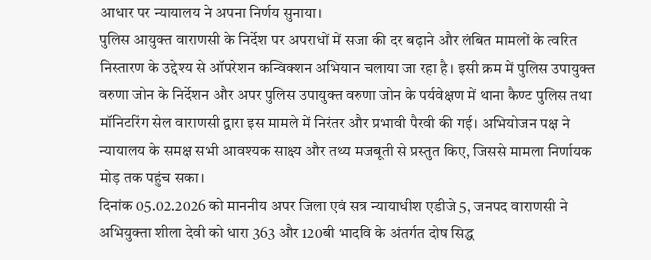आधार पर न्यायालय ने अपना निर्णय सुनाया।
पुलिस आयुक्त वाराणसी के निर्देश पर अपराधों में सजा की दर बढ़ाने और लंबित मामलों के त्वरित निस्तारण के उद्देश्य से ऑपरेशन कन्विक्शन अभियान चलाया जा रहा है। इसी क्रम में पुलिस उपायुक्त वरुणा जोन के निर्देशन और अपर पुलिस उपायुक्त वरुणा जोन के पर्यवेक्षण में थाना कैण्ट पुलिस तथा मॉनिटरिंग सेल वाराणसी द्वारा इस मामले में निरंतर और प्रभावी पैरवी की गई। अभियोजन पक्ष ने न्यायालय के समक्ष सभी आवश्यक साक्ष्य और तथ्य मजबूती से प्रस्तुत किए, जिससे मामला निर्णायक मोड़ तक पहुंच सका।
दिनांक 05.02.2026 को माननीय अपर जिला एवं सत्र न्यायाधीश एडीजे 5, जनपद वाराणसी ने अभियुक्ता शीला देवी को धारा 363 और 120बी भादवि के अंतर्गत दोष सिद्ध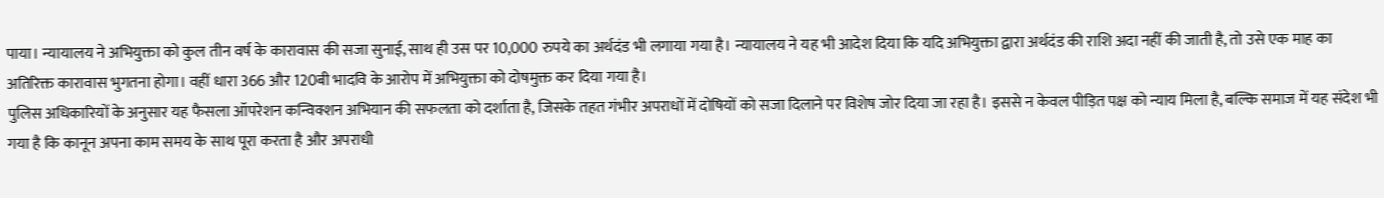पाया। न्यायालय ने अभियुक्ता को कुल तीन वर्ष के कारावास की सजा सुनाई, साथ ही उस पर 10,000 रुपये का अर्थदंड भी लगाया गया है। न्यायालय ने यह भी आदेश दिया कि यदि अभियुक्ता द्वारा अर्थदंड की राशि अदा नहीं की जाती है, तो उसे एक माह का अतिरिक्त कारावास भुगतना होगा। वहीं धारा 366 और 120बी भादवि के आरोप में अभियुक्ता को दोषमुक्त कर दिया गया है।
पुलिस अधिकारियों के अनुसार यह फैसला ऑपरेशन कन्विक्शन अभियान की सफलता को दर्शाता है, जिसके तहत गंभीर अपराधों में दोषियों को सजा दिलाने पर विशेष जोर दिया जा रहा है। इससे न केवल पीड़ित पक्ष को न्याय मिला है, बल्कि समाज में यह संदेश भी गया है कि कानून अपना काम समय के साथ पूरा करता है और अपराधी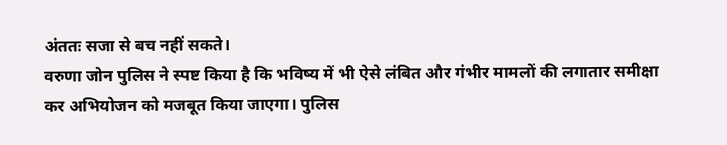अंततः सजा से बच नहीं सकते।
वरुणा जोन पुलिस ने स्पष्ट किया है कि भविष्य में भी ऐसे लंबित और गंभीर मामलों की लगातार समीक्षा कर अभियोजन को मजबूत किया जाएगा। पुलिस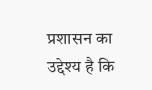प्रशासन का उद्देश्य है कि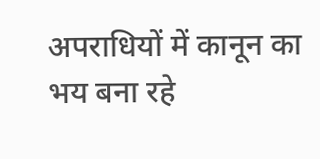अपराधियों में कानून का भय बना रहे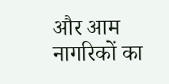और आम नागरिकों का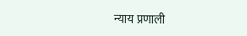न्याय प्रणाली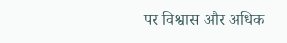पर विश्वास और अधिक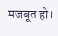मजबूत हो।